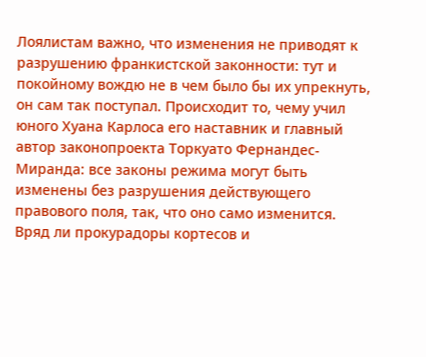Лоялистам важно, что изменения не приводят к разрушению франкистской законности: тут и покойному вождю не в чем было бы их упрекнуть, он сам так поступал. Происходит то, чему учил юного Хуана Карлоса его наставник и главный автор законопроекта Торкуато Фернандес-Миранда: все законы режима могут быть изменены без разрушения действующего правового поля, так, что оно само изменится.
Вряд ли прокурадоры кортесов и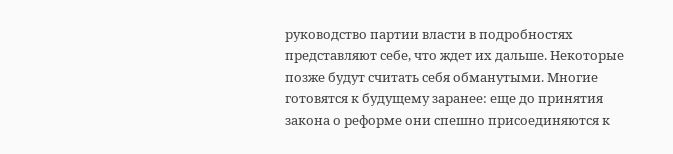руководство партии власти в подробностях представляют себе, что ждет их дальше. Некоторые позже будут считать себя обманутыми. Многие готовятся к будущему заранее: еще до принятия закона о реформе они спешно присоединяются к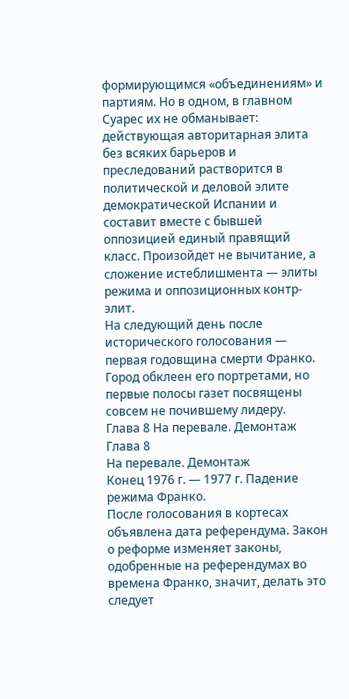формирующимся «объединениям» и партиям. Но в одном, в главном Суарес их не обманывает: действующая авторитарная элита без всяких барьеров и преследований растворится в политической и деловой элите демократической Испании и составит вместе с бывшей оппозицией единый правящий класс. Произойдет не вычитание, а сложение истеблишмента — элиты режима и оппозиционных контр-элит.
На следующий день после исторического голосования — первая годовщина смерти Франко. Город обклеен его портретами, но первые полосы газет посвящены совсем не почившему лидеру.
Глава 8 На перевале. Демонтаж
Глава 8
На перевале. Демонтаж
Конец 1976 г. — 1977 г. Падение режима Франко.
После голосования в кортесах объявлена дата референдума. Закон о реформе изменяет законы, одобренные на референдумах во времена Франко, значит, делать это следует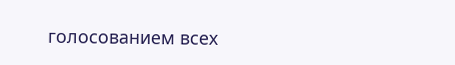голосованием всех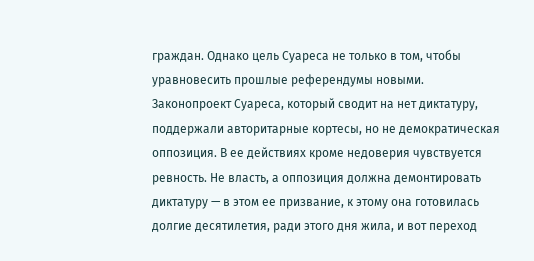граждан. Однако цель Суареса не только в том, чтобы уравновесить прошлые референдумы новыми. Законопроект Суареса, который сводит на нет диктатуру, поддержали авторитарные кортесы, но не демократическая оппозиция. В ее действиях кроме недоверия чувствуется ревность. Не власть, а оппозиция должна демонтировать диктатуру — в этом ее призвание, к этому она готовилась долгие десятилетия, ради этого дня жила, и вот переход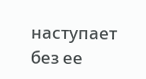наступает без ее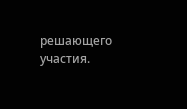решающего участия.